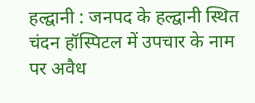हल्द्वानी : जनपद के हल्द्वानी स्थित चंदन हॉस्पिटल में उपचार के नाम पर अवैध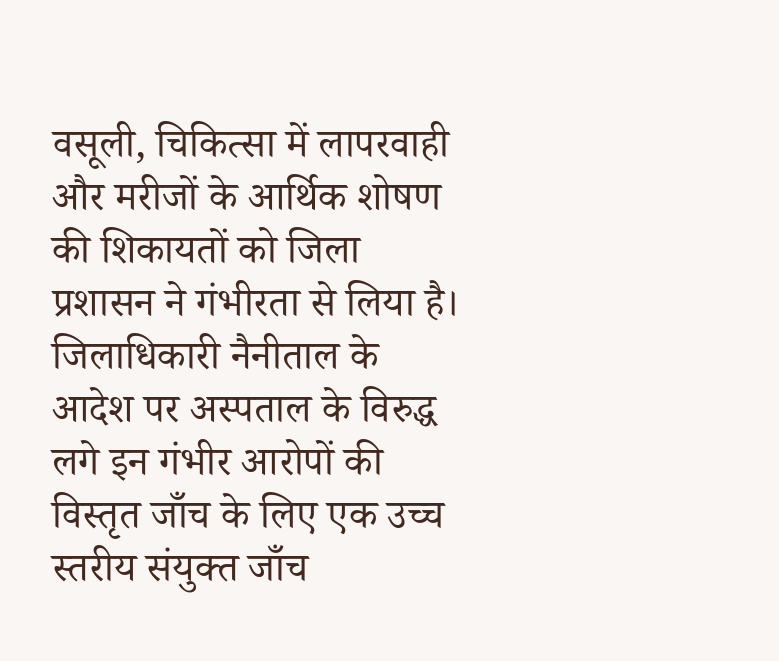वसूली, चिकित्सा में लापरवाही और मरीजों के आर्थिक शोषण की शिकायतों को जिला प्रशासन ने गंभीरता से लिया है। जिलाधिकारी नैनीताल के आदेश पर अस्पताल के विरुद्ध लगे इन गंभीर आरोपों की विस्तृत जाँच के लिए एक उच्च स्तरीय संयुक्त जाँच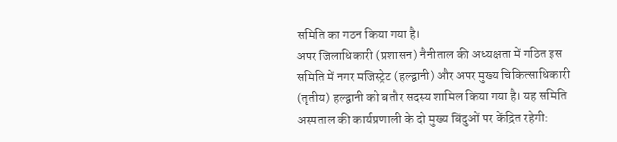समिति का गठन किया गया है।
अपर जिलाधिकारी (प्रशासन) नैनीताल की अध्यक्षता में गठित इस समिति में नगर मजिस्ट्रेट (हल्द्वानी) और अपर मुख्य चिकित्साधिकारी (तृतीय) हल्द्वानी को बतौर सदस्य शामिल किया गया है। यह समिति अस्पताल की कार्यप्रणाली के दो मुख्य बिंदुओं पर केंद्रित रहेगी: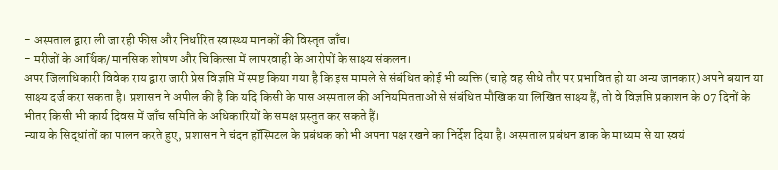- अस्पताल द्वारा ली जा रही फीस और निर्धारित स्वास्थ्य मानकों की विस्तृत जाँच।
- मरीजों के आर्थिक/मानसिक शोषण और चिकित्सा में लापरवाही के आरोपों के साक्ष्य संकलन।
अपर जिलाधिकारी विवेक राय द्वारा जारी प्रेस विज्ञप्ति में स्पष्ट किया गया है कि इस मामले से संबंधित कोई भी व्यक्ति (चाहे वह सीधे तौर पर प्रभावित हो या अन्य जानकार) अपने बयान या साक्ष्य दर्ज करा सकता है। प्रशासन ने अपील की है कि यदि किसी के पास अस्पताल की अनियमितताओं से संबंधित मौखिक या लिखित साक्ष्य हैं, तो वे विज्ञप्ति प्रकाशन के 07 दिनों के भीतर किसी भी कार्य दिवस में जाँच समिति के अधिकारियों के समक्ष प्रस्तुत कर सकते हैं।
न्याय के सिद्धांतों का पालन करते हुए, प्रशासन ने चंदन हॉस्पिटल के प्रबंधक को भी अपना पक्ष रखने का निर्देश दिया है। अस्पताल प्रबंधन डाक के माध्यम से या स्वयं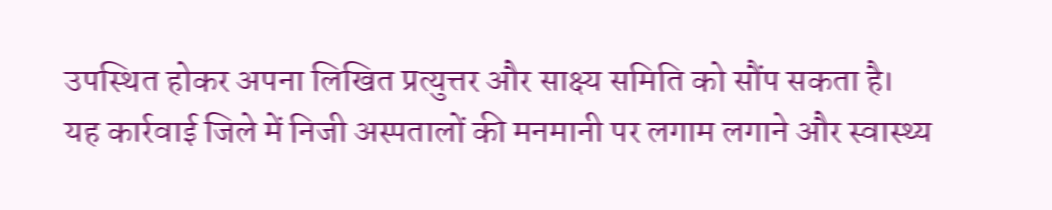उपस्थित होकर अपना लिखित प्रत्युत्तर और साक्ष्य समिति को सौंप सकता है।
यह कार्रवाई जिले में निजी अस्पतालों की मनमानी पर लगाम लगाने और स्वास्थ्य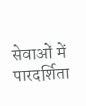सेवाओं में पारदर्शिता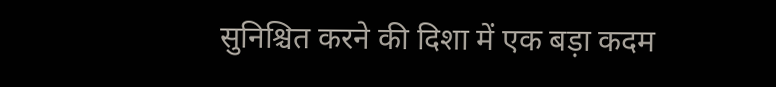सुनिश्चित करने की दिशा में एक बड़ा कदम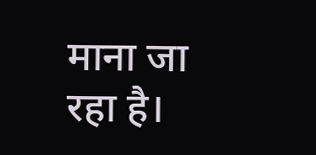माना जा रहा है।